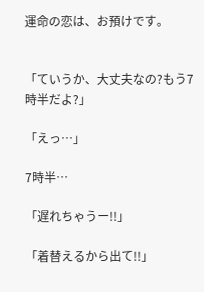運命の恋は、お預けです。


「ていうか、大丈夫なの?もう7時半だよ?」

「えっ…」

7時半…

「遅れちゃうー!!」

「着替えるから出て!!」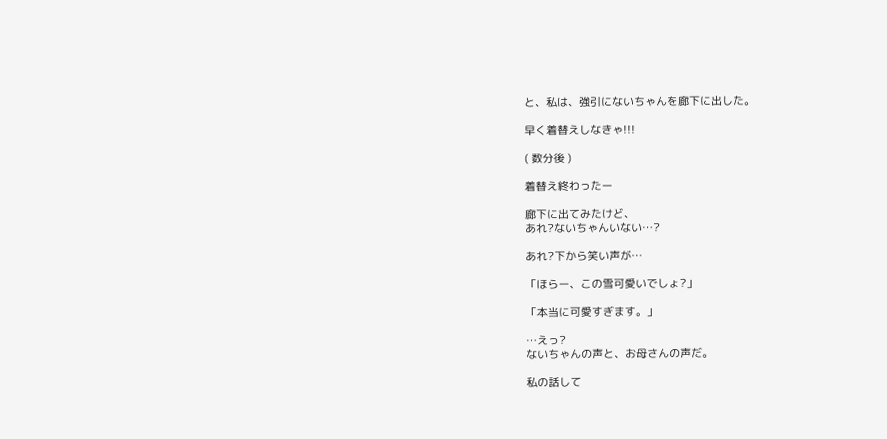と、私は、強引にないちゃんを廊下に出した。

早く着替えしなきゃ!!!

( 数分後 )

着替え終わったー

廊下に出てみたけど、
あれ?ないちゃんいない…?

あれ?下から笑い声が…

「ほらー、この雪可愛いでしょ?」

「本当に可愛すぎます。」

…えっ?
ないちゃんの声と、お母さんの声だ。

私の話して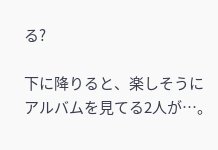る?

下に降りると、楽しそうに
アルバムを見てる2人が…。